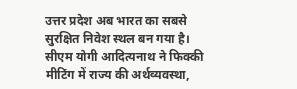उत्तर प्रदेश अब भारत का सबसे सुरक्षित निवेश स्थल बन गया है। सीएम योगी आदित्यनाथ ने फिक्की मीटिंग में राज्य की अर्थव्यवस्था,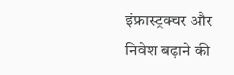इंफ्रास्ट्रक्चर और निवेश बढ़ाने की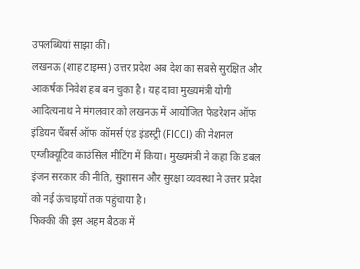उपलब्धियां साझा कीं।
लखनऊ (शाह टाइम्स) उत्तर प्रदेश अब देश का सबसे सुरक्षित और आकर्षक निवेश हब बन चुका है। यह दावा मुख्यमंत्री योगी आदित्यनाथ ने मंगलवार को लखनऊ में आयोजित फेडरेशन ऑफ इंडियन चैंबर्स ऑफ कॉमर्स एंड इंडस्ट्री (FICCI) की नेशनल एग्जीक्यूटिव काउंसिल मीटिंग में किया। मुख्यमंत्री ने कहा कि डबल इंजन सरकार की नीति, सुशासन और सुरक्षा व्यवस्था ने उत्तर प्रदेश को नई ऊंचाइयों तक पहुंचाया है।
फिक्की की इस अहम बैठक में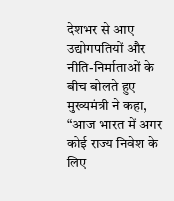देशभर से आए उद्योगपतियों और नीति-निर्माताओं के बीच बोलते हुए मुख्यमंत्री ने कहा, “आज भारत में अगर कोई राज्य निवेश के लिए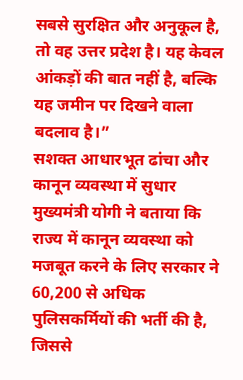सबसे सुरक्षित और अनुकूल है, तो वह उत्तर प्रदेश है। यह केवल आंकड़ों की बात नहीं है, बल्कि यह जमीन पर दिखने वाला बदलाव है।”
सशक्त आधारभूत ढांचा और कानून व्यवस्था में सुधार
मुख्यमंत्री योगी ने बताया कि राज्य में कानून व्यवस्था को मजबूत करने के लिए सरकार ने 60,200 से अधिक पुलिसकर्मियों की भर्ती की है, जिससे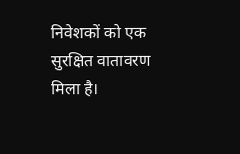निवेशकों को एक सुरक्षित वातावरण मिला है।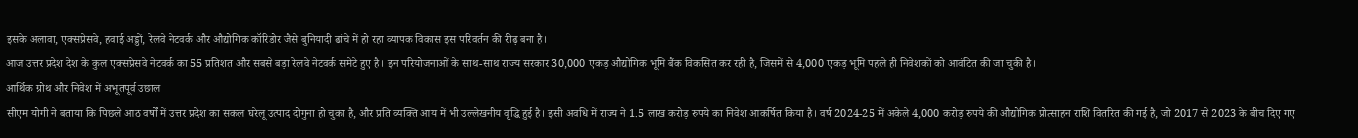इसके अलावा, एक्सप्रेसवे, हवाई अड्डों, रेलवे नेटवर्क और औद्योगिक कॉरिडोर जैसे बुनियादी ढांचे में हो रहा व्यापक विकास इस परिवर्तन की रीढ़ बना है।
आज उत्तर प्रदेश देश के कुल एक्सप्रेसवे नेटवर्क का 55 प्रतिशत और सबसे बड़ा रेलवे नेटवर्क समेटे हुए है। इन परियोजनाओं के साथ-साथ राज्य सरकार 30,000 एकड़ औद्योगिक भूमि बैंक विकसित कर रही है, जिसमें से 4,000 एकड़ भूमि पहले ही निवेशकों को आवंटित की जा चुकी है।
आर्थिक ग्रोथ और निवेश में अभूतपूर्व उछाल
सीएम योगी ने बताया कि पिछले आठ वर्षों में उत्तर प्रदेश का सकल घरेलू उत्पाद दोगुना हो चुका है, और प्रति व्यक्ति आय में भी उल्लेखनीय वृद्धि हुई है। इसी अवधि में राज्य ने 1.5 लाख करोड़ रुपये का निवेश आकर्षित किया है। वर्ष 2024-25 में अकेले 4,000 करोड़ रुपये की औद्योगिक प्रोत्साहन राशि वितरित की गई है, जो 2017 से 2023 के बीच दिए गए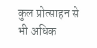कुल प्रोत्साहन से भी अधिक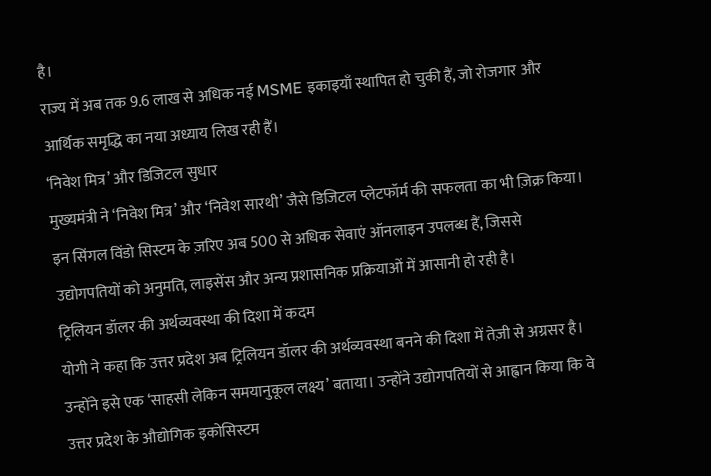है।
राज्य में अब तक 9.6 लाख से अधिक नई MSME इकाइयाँ स्थापित हो चुकी हैं, जो रोजगार और आर्थिक समृद्धि का नया अध्याय लिख रही हैं।
‘निवेश मित्र’ और डिजिटल सुधार
मुख्यमंत्री ने ‘निवेश मित्र’ और ‘निवेश सारथी’ जैसे डिजिटल प्लेटफॉर्म की सफलता का भी ज़िक्र किया। इन सिंगल विंडो सिस्टम के ज़रिए अब 500 से अधिक सेवाएं ऑनलाइन उपलब्ध हैं, जिससे उद्योगपतियों को अनुमति, लाइसेंस और अन्य प्रशासनिक प्रक्रियाओं में आसानी हो रही है।
ट्रिलियन डॉलर की अर्थव्यवस्था की दिशा में कदम
योगी ने कहा कि उत्तर प्रदेश अब ट्रिलियन डॉलर की अर्थव्यवस्था बनने की दिशा में तेज़ी से अग्रसर है। उन्होंने इसे एक ‘साहसी लेकिन समयानुकूल लक्ष्य’ बताया। उन्होंने उद्योगपतियों से आह्वान किया कि वे उत्तर प्रदेश के औद्योगिक इकोसिस्टम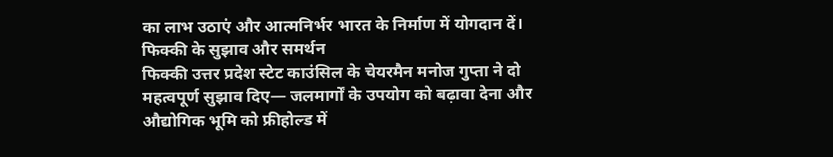का लाभ उठाएं और आत्मनिर्भर भारत के निर्माण में योगदान दें।
फिक्की के सुझाव और समर्थन
फिक्की उत्तर प्रदेश स्टेट काउंसिल के चेयरमैन मनोज गुप्ता ने दो महत्वपूर्ण सुझाव दिए— जलमार्गों के उपयोग को बढ़ावा देना और औद्योगिक भूमि को फ्रीहोल्ड में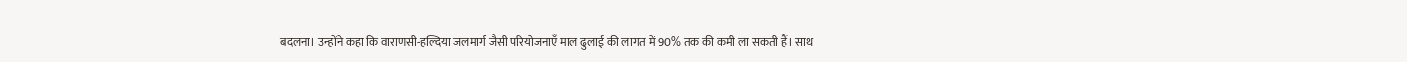बदलना। उन्होंने कहा कि वाराणसी-हल्दिया जलमार्ग जैसी परियोजनाएँ माल ढुलाई की लागत में 90% तक की कमी ला सकती हैं। साथ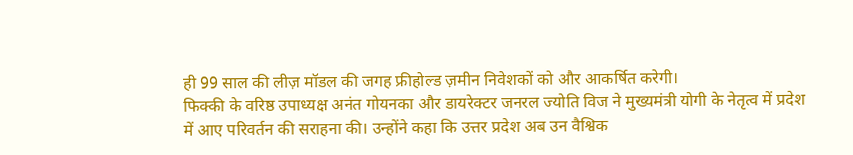ही 99 साल की लीज़ मॉडल की जगह फ्रीहोल्ड ज़मीन निवेशकों को और आकर्षित करेगी।
फिक्की के वरिष्ठ उपाध्यक्ष अनंत गोयनका और डायरेक्टर जनरल ज्योति विज ने मुख्यमंत्री योगी के नेतृत्व में प्रदेश में आए परिवर्तन की सराहना की। उन्होंने कहा कि उत्तर प्रदेश अब उन वैश्विक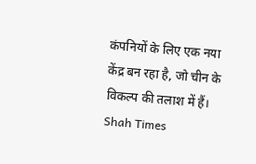कंपनियों के लिए एक नया केंद्र बन रहा है, जो चीन के विकल्प की तलाश में हैं।
Shah Times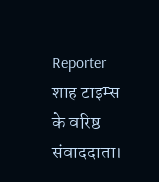Reporter
शाह टाइम्स के वरिष्ठ संवाददाता।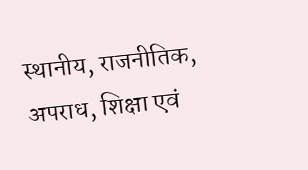स्थानीय, राजनीतिक, अपराध, शिक्षा एवं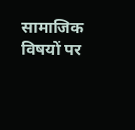सामाजिक विषयों पर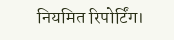नियमित रिपोर्टिंग।